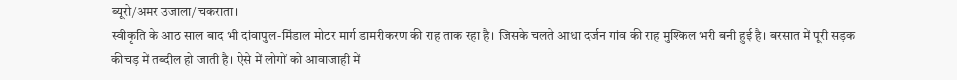ब्यूरो/अमर उजाला/चकराता।
स्वीकृति के आठ साल बाद भी दांवापुल-मिंडाल मोटर मार्ग डामरीकरण की राह ताक रहा है। जिसके चलते आधा दर्जन गांव की राह मुश्किल भरी बनी हुई है। बरसात में पूरी सड़क कीचड़ में तब्दील हो जाती है। ऐसे में लोगों को आवाजाही में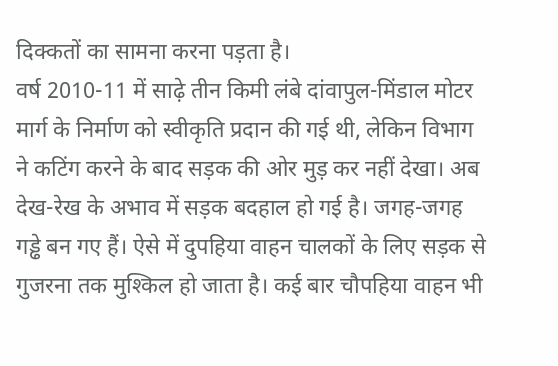दिक्कतों का सामना करना पड़ता है।
वर्ष 2010-11 में साढ़े तीन किमी लंबे दांवापुल-मिंडाल मोटर मार्ग के निर्माण को स्वीकृति प्रदान की गई थी, लेकिन विभाग ने कटिंग करने के बाद सड़क की ओर मुड़ कर नहीं देखा। अब देख-रेख के अभाव में सड़क बदहाल हो गई है। जगह-जगह गड्ढे बन गए हैं। ऐसे में दुपहिया वाहन चालकों के लिए सड़क से गुजरना तक मुश्किल हो जाता है। कई बार चौपहिया वाहन भी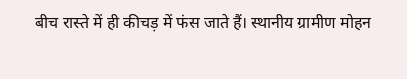बीच रास्ते में ही कीचड़ में फंस जाते हैं। स्थानीय ग्रामीण मोहन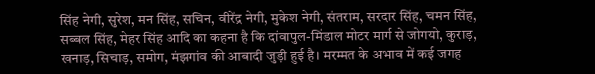सिंह नेगी, सुरेश, मन सिंह, सचिन, वीरेंद्र नेगी, मुकेश नेगी, संतराम, सरदार सिंह, चमन सिंह, सब्बल सिंह, मेहर सिंह आदि का कहना है कि दांवापुल-मिंडाल मोटर मार्ग से जोगयो, कुराड़, खनाड़, सिचाड़, समोग, मंझगांव की आबादी जुड़ी हुई है। मरम्मत के अभाव में कई जगह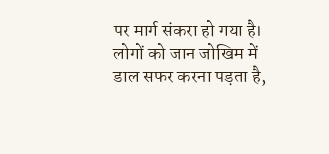पर मार्ग संकरा हो गया है। लोगों को जान जोखिम में डाल सफर करना पड़ता है,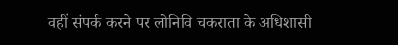वहीं संपर्क करने पर लोनिवि चकराता के अधिशासी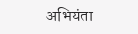अभियंता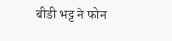बीडी भट्ट ने फोन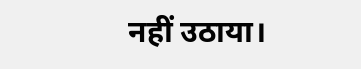नहीं उठाया।